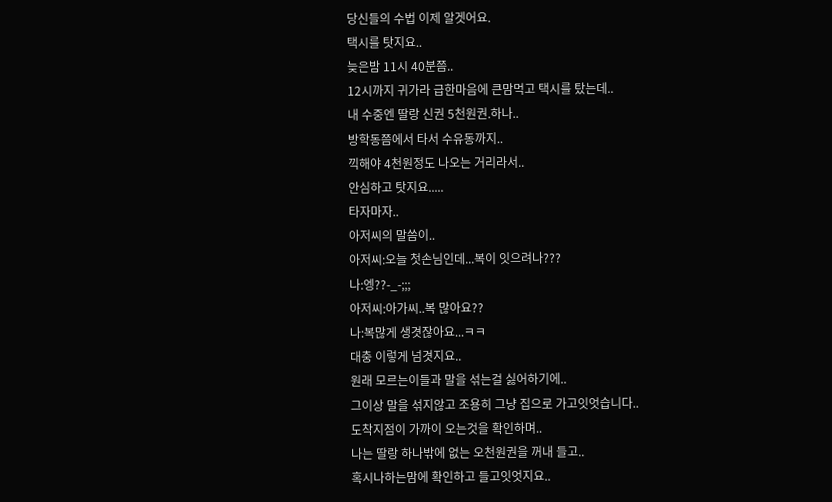당신들의 수법 이제 알겟어요.
택시를 탓지요..
늦은밤 11시 40분쯤..
12시까지 귀가라 급한마음에 큰맘먹고 택시를 탔는데..
내 수중엔 딸랑 신권 5천원권.하나..
방학동쯤에서 타서 수유동까지..
끽해야 4천원정도 나오는 거리라서..
안심하고 탓지요.....
타자마자..
아저씨의 말씀이..
아저씨:오늘 첫손님인데...복이 잇으려나???
나:엥??-_-;;;
아저씨:아가씨..복 많아요??
나:복많게 생겻잖아요...ㅋㅋ
대충 이렇게 넘겻지요..
원래 모르는이들과 말을 섞는걸 싫어하기에..
그이상 말을 섞지않고 조용히 그냥 집으로 가고잇엇습니다..
도착지점이 가까이 오는것을 확인하며..
나는 딸랑 하나밖에 없는 오천원권을 꺼내 들고..
혹시나하는맘에 확인하고 들고잇엇지요..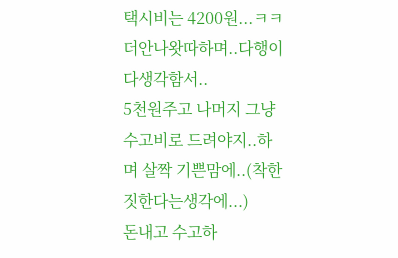택시비는 4200원...ㅋㅋ
더안나왓따하며..다행이다생각함서..
5천원주고 나머지 그냥 수고비로 드려야지..하며 살짝 기쁜맘에..(착한짓한다는생각에...)
돈내고 수고하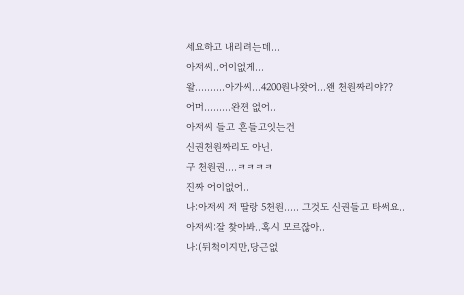세요하고 내리려는데...
아저씨..어이없게...
왈..........아가씨...4200원나왓어...왠 천원짜리야??
어머.........완젼 없어..
아저씨 들고 흔들고잇는건
신권천원짜리도 아닌.
구 천원권....ㅋㅋㅋㅋ
진짜 어이없어..
나:아저씨 저 딸랑 5천원..... 그것도 신권들고 타써요..
아저씨:잘 찾아봐..혹시 모르잖아..
나:(뒤척이지만,당근없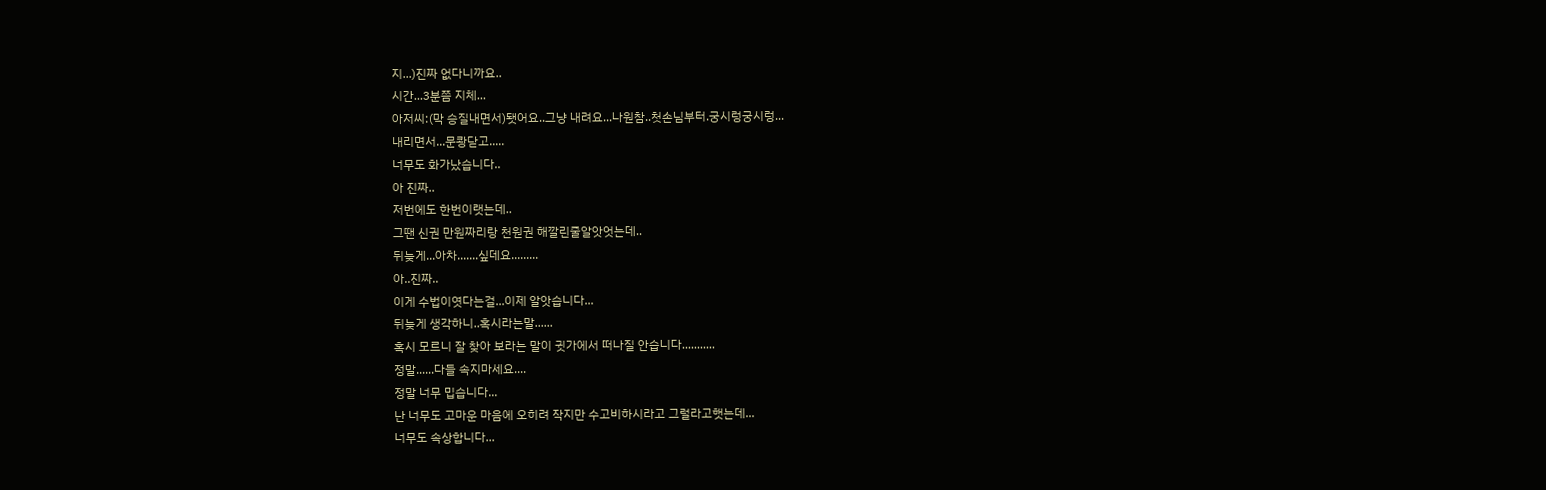지...)진짜 없다니까요..
시간...3분쯤 지체...
아저씨:(막 승질내면서)됏어요..그냥 내려요...나원참..첫손님부터.궁시렁궁시렁...
내리면서...문쾅닫고.....
너무도 화가났습니다..
아 진짜..
저번에도 한번이랫는데..
그땐 신권 만원짜리랑 천원권 해깔린줄알앗엇는데..
뒤늦게...아차.......싶데요.........
아..진짜..
이게 수법이엿다는걸...이제 알앗습니다...
뒤늦게 생각하니..혹시라는말......
혹시 모르니 잘 찾아 보라는 말이 귓가에서 떠나질 안습니다...........
정말......다들 속지마세요....
정말 너무 밉습니다...
난 너무도 고마운 마음에 오히려 작지만 수고비하시라고 그럴라고햇는데...
너무도 속상합니다...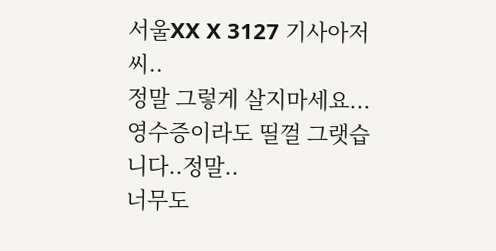서울XX X 3127 기사아저씨..
정말 그렇게 살지마세요...
영수증이라도 띨껄 그랫습니다..정말..
너무도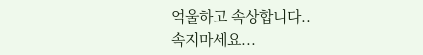억울하고 속상합니다..
속지마세요...